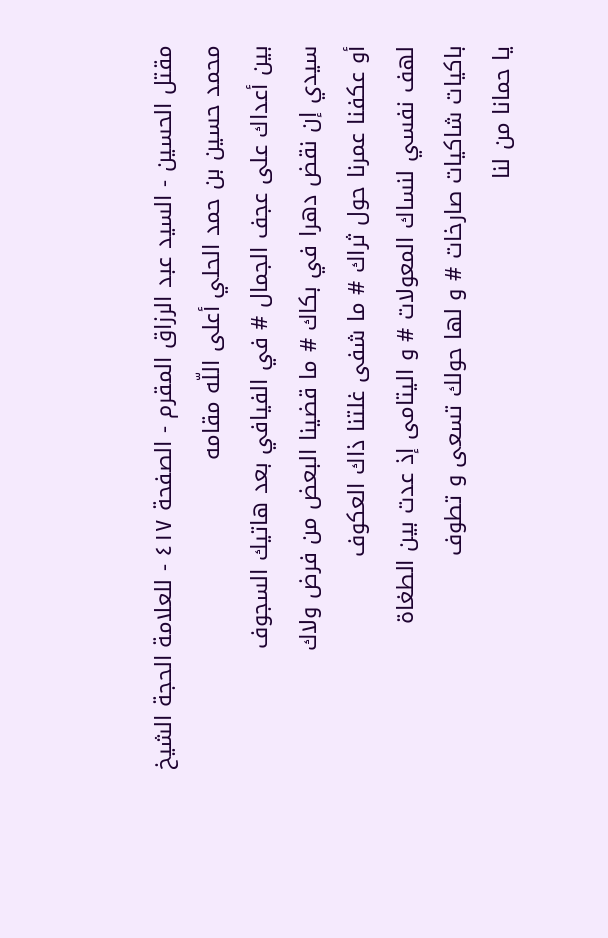مقتل الحسين - السيد عبد الرزاق المقرم - الصفحة ٤١٧ - للعلامة الحجة الشيخ محمد حسين بن حمد الحلي أعلى اللّه مقامه
بين أعداك على عجف الجمال # في الفيافي بعد هاتيك السجوف
سيدي إن نقض دهرا في بكاك # ما قضينا البعض من فرض ولاك
أو عكفنا عمرنا حول ثراك # ما شفى غلتنا ذاك العكوف
لهف نفسي لنساك المعولات # و اليتامى إذ عدت بين الطغاة
باكيات شاكيات صارخات # و لها حولك تسعى و تطوف
يا حمانا من لنا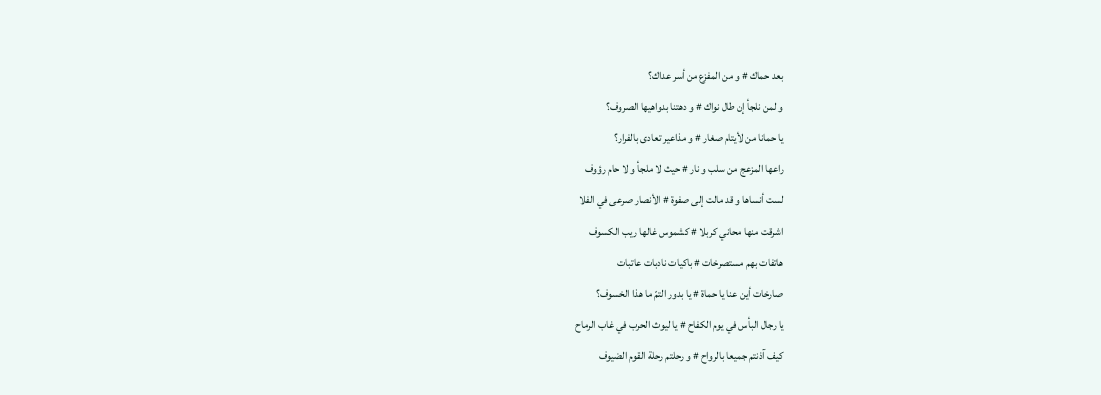بعد حماك # و من المفزع من أسر عداك؟
و لمن نلجأ إن طال نواك # و دهتنا بدواهيها الصروف؟
يا حمانا من لأيتام صغار # و مذاعير تعادى بالفرار؟
راعها المزعج من سلب و نار # حيث لا ملجأ و لا حام رؤوف
لست أنساها و قد مالت إلى صفوة # الأنصار صرعى في الفلا
اشرقت منها محاني كربلا # كشموس غالها ريب الكسوف
هاتفات بهم مستصرخات # باكيات نادبات عاتبات
صارخات أين عنا يا حماة # يا بدور التمّ ما هذا الخسوف؟
يا رجال البأس في يوم الكفاح # يا ليوث الحرب في غاب الرماح
كيف آذنتم جميعا بالرواح # و رحلتم رحلة القوم الضيوف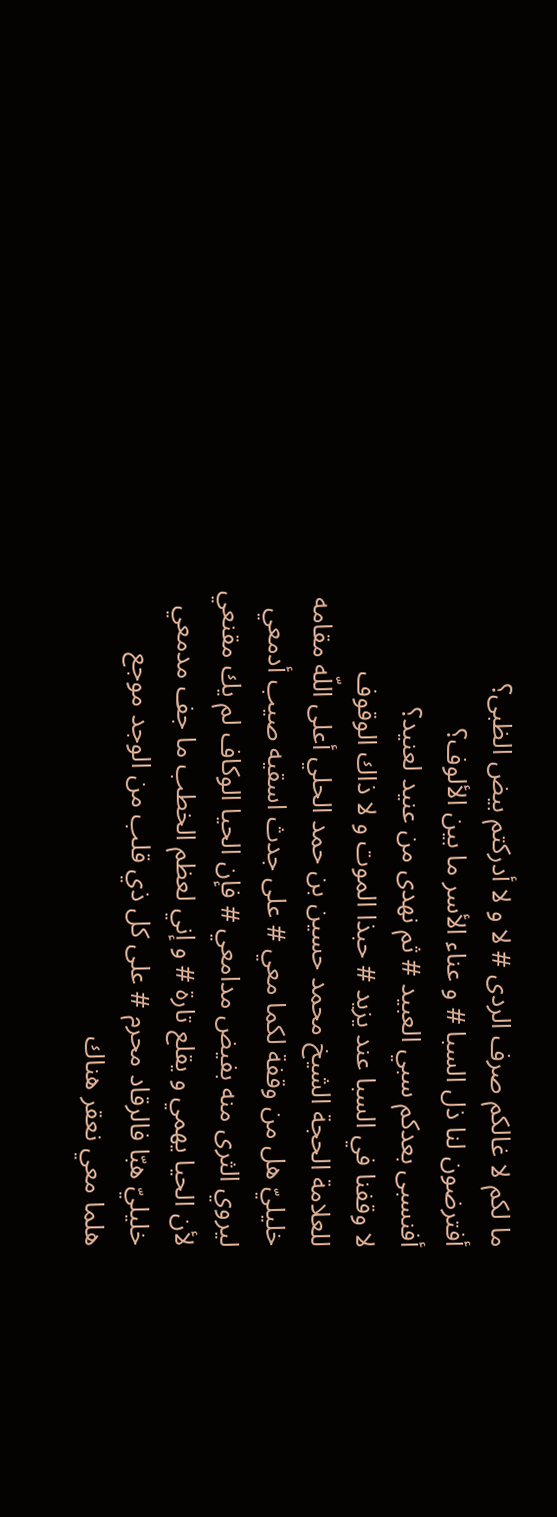ما لكم لا غالكم صرف الردى # لا و لا أدركتم بيض الظبى؟
أفترضون لنا ذل السبا # و عناء الأسر ما بين الألوف؟
أفنسبى بعدكم سبي العبيد # ثم نهدى من عنيد لعنيد؟
لا وقفنا في السبا عند يزيد # حبذا الموت و لا ذاك الوقوف
للعلامة الحجة الشيخ محمد حسين بن حمد الحلي أعلى اللّه مقامه
خليليّ هل من وقفة لكما معي # على جدث اسقيه صيب أدمعي
ليروي الثرى منه بفيض مدامعي # فإن الحيا الوكاف لم يك مقنعي
لأن الحيا يهمي و يقلع تارة # و إني لعظم الخطب ما جف مدمعي
خليليّ هبّا فالرقاد محرم # على كل ذي قلب من الوجد موجع
هلما معي نعقر هناك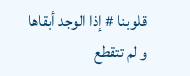قلوبنا # إذا الوجد أبقاها و لم تتقطع